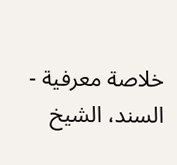خلاصة معرفية - السند، الشيخ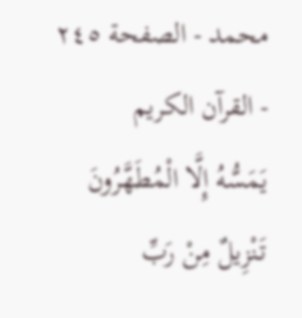محمد - الصفحة ٢٤٥ - القرآن الكريم
يَمَسُّهُ إِلَّا الْمُطَهَّرُونَ تَنْزِيلٌ مِنْ رَبِّ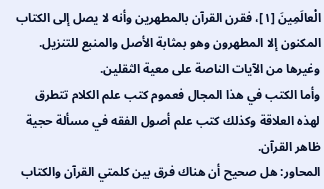الْعالَمِينَ [١]، فقرن القرآن بالمطهرين وأنه لا يصل إلى الكتاب المكنون إلا المطهرون وهو بمثابة الأصل والمنبع للتنزيل. وغيرها من الآيات الناصة على معية الثقلين.
وأما الكتب في هذا المجال فعموم كتب علم الكلام تتطرق لهذه العلاقة وكذلك كتب علم أصول الفقه في مسألة حجية ظاهر القرآن.
المحاور: هل صحيح أن هناك فرق بين كلمتي القرآن والكتاب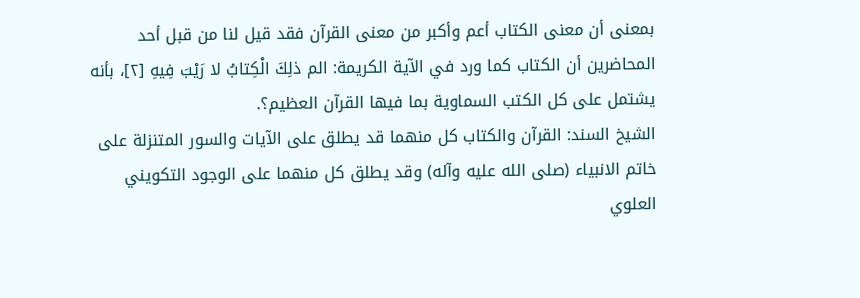بمعنى أن معنى الكتاب أعم وأكبر من معنى القرآن فقد قيل لنا من قبل أحد المحاضرين أن الكتاب كما ورد في الآية الكريمة: الم ذلِكَ الْكِتابُ لا رَيْبَ فِيهِ [٢]، بأنه يشتمل على كل الكتب السماوية بما فيها القرآن العظيم؟.
الشيخ السند: القرآن والكتاب كل منهما قد يطلق على الآيات والسور المتنزلة على خاتم الانبياء (صلى الله عليه وآله) وقد يطلق كل منهما على الوجود التكويني العلوي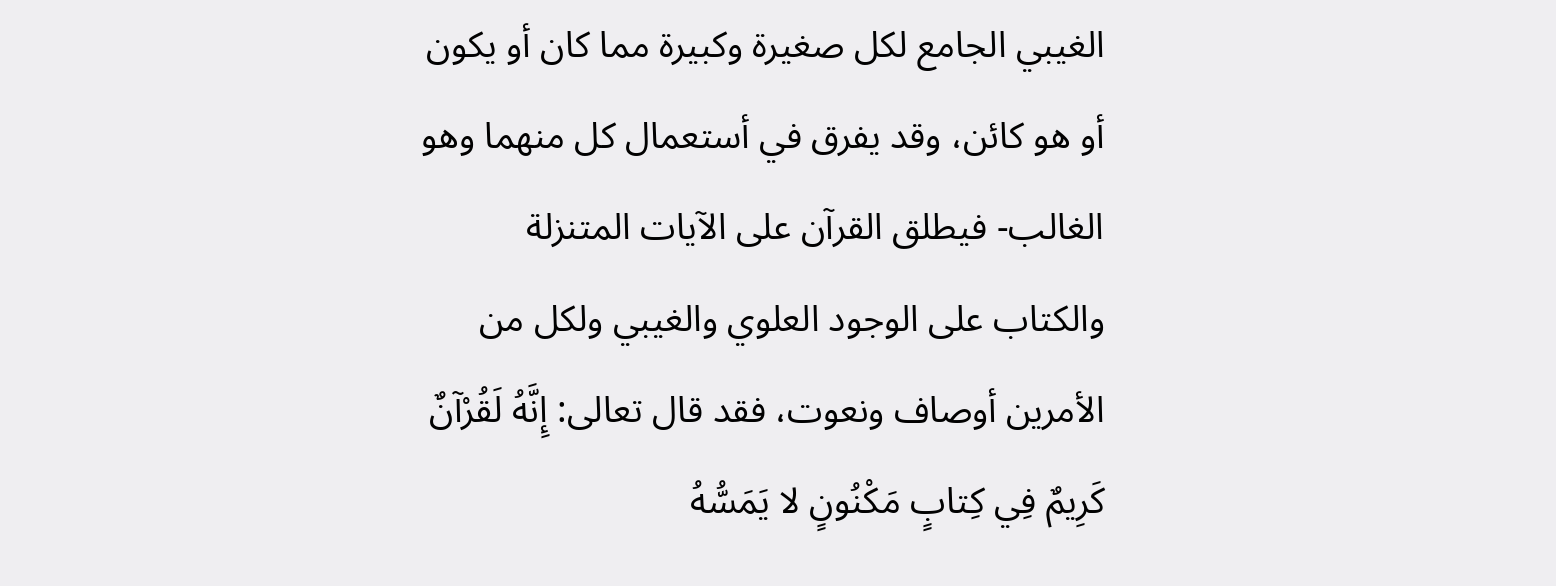الغيبي الجامع لكل صغيرة وكبيرة مما كان أو يكون أو هو كائن، وقد يفرق في أستعمال كل منهما وهو الغالب- فيطلق القرآن على الآيات المتنزلة
والكتاب على الوجود العلوي والغيبي ولكل من الأمرين أوصاف ونعوت، فقد قال تعالى: إِنَّهُ لَقُرْآنٌ كَرِيمٌ فِي كِتابٍ مَكْنُونٍ لا يَمَسُّهُ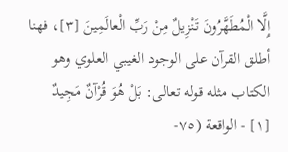إِلَّا الْمُطَهَّرُونَ تَنْزِيلٌ مِنْ رَبِّ الْعالَمِينَ [٣]، فهنا أطلق القرآن على الوجود الغيبي العلوي وهو الكتاب مثله قوله تعالى: بَلْ هُوَ قُرْآنٌ مَجِيدٌ
[١] - الواقعة (٧٥-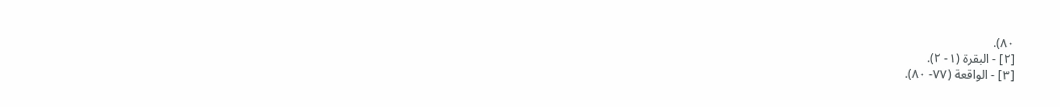٨٠).
[٢] - البقرة (١- ٢).
[٣] - الواقعة (٧٧- ٨٠).